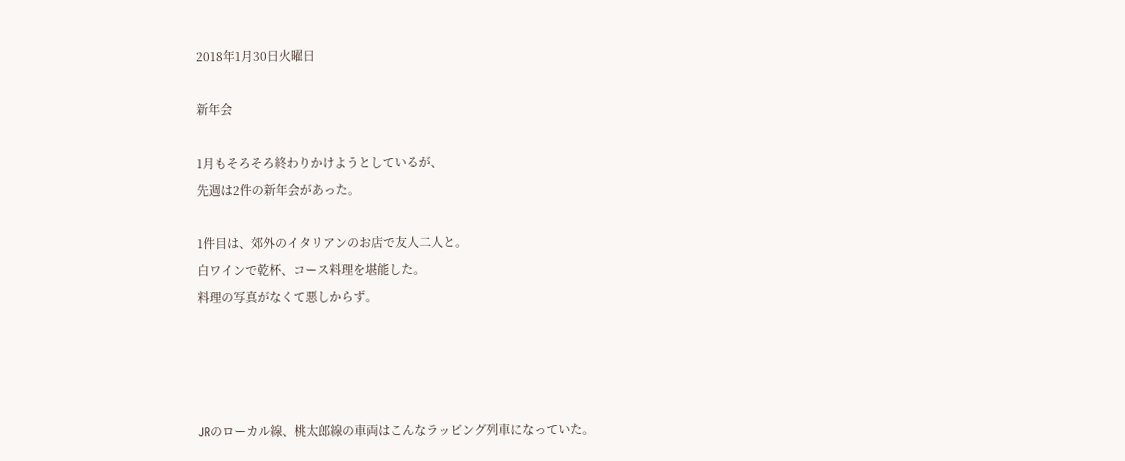2018年1月30日火曜日

新年会

1月もそろそろ終わりかけようとしているが、
先週は2件の新年会があった。

1件目は、郊外のイタリアンのお店で友人二人と。
白ワインで乾杯、コース料理を堪能した。
料理の写真がなくて悪しからず。




JRのローカル線、桃太郎線の車両はこんなラッピング列車になっていた。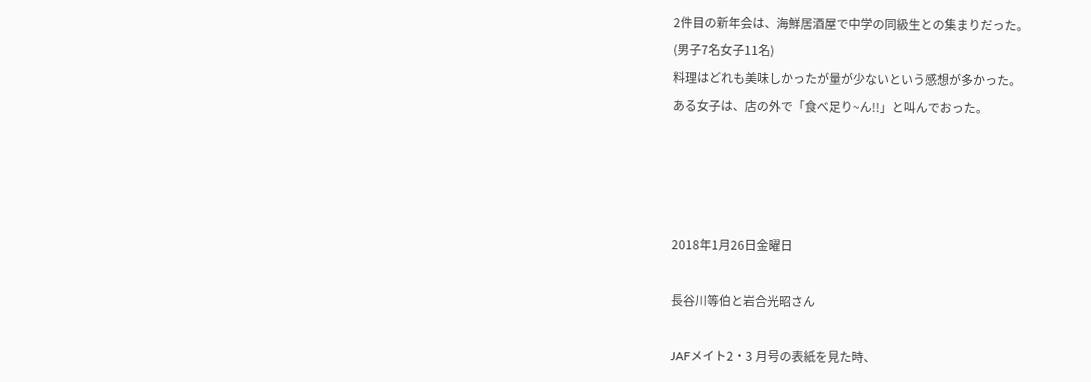2件目の新年会は、海鮮居酒屋で中学の同級生との集まりだった。
(男子7名女子11名)
料理はどれも美味しかったが量が少ないという感想が多かった。
ある女子は、店の外で「食べ足り~ん!!」と叫んでおった。




2018年1月26日金曜日

長谷川等伯と岩合光昭さん

JAFメイト2・3 月号の表紙を見た時、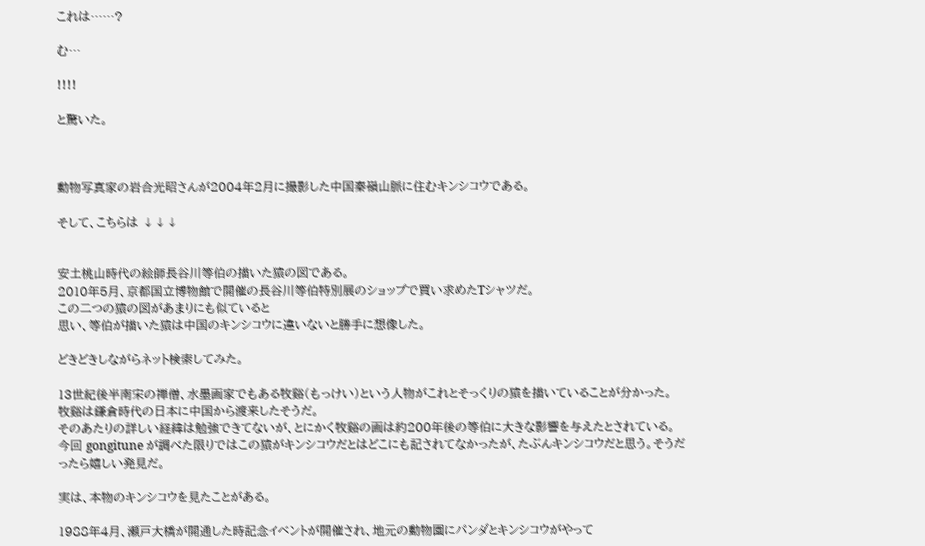これは……?

む…

!!!!

と驚いた。



動物写真家の岩合光昭さんが2004年2月に撮影した中国秦嶺山脈に住むキンシコウである。

そして、こちらは ↓↓↓


安土桃山時代の絵師長谷川等伯の描いた猿の図である。
2010年5月、京都国立博物館で開催の長谷川等伯特別展のショップで買い求めたTシャツだ。
この二つの猿の図があまりにも似ていると
思い、等伯が描いた猿は中国のキンシコウに違いないと勝手に想像した。

どきどきしながらネット検索してみた。

13世紀後半南宋の禅僧、水墨画家でもある牧谿(もっけい)という人物がこれとそっくりの猿を描いていることが分かった。
牧谿は鎌倉時代の日本に中国から渡来したそうだ。
そのあたりの詳しい経緯は勉強できてないが、とにかく牧谿の画は約200年後の等伯に大きな影響を与えたとされている。
今回 gongitune が調べた限りではこの猿がキンシコウだとはどこにも記されてなかったが、たぶんキンシコウだと思う。そうだったら嬉しい発見だ。

実は、本物のキンシコウを見たことがある。

1988年4月、瀬戸大橋が開通した時記念イベントが開催され、地元の動物園にパンダとキンシコウがやって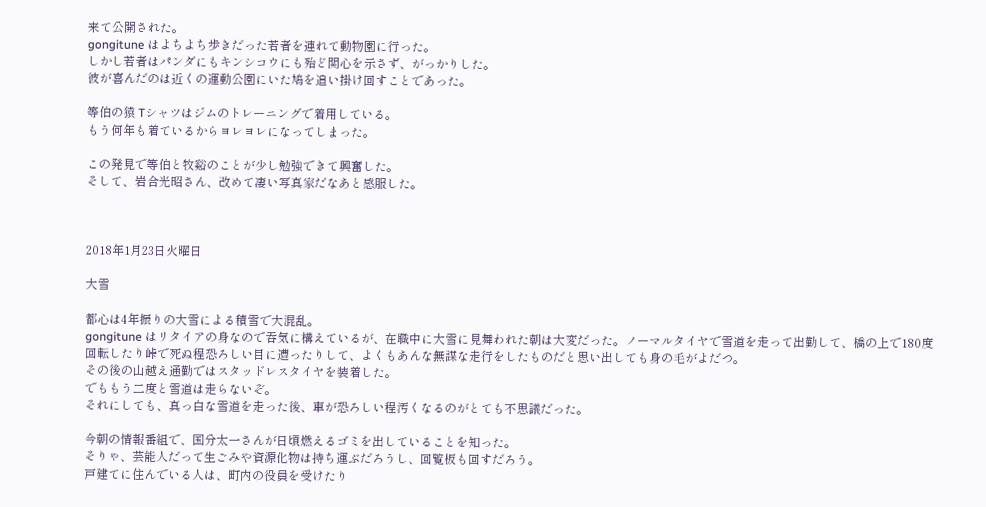来て公開された。
gongitune はよちよち歩きだった若者を連れて動物園に行った。
しかし若者はパンダにもキンシコウにも殆ど関心を示さず、がっかりした。
彼が喜んだのは近くの運動公園にいた鳩を追い掛け回すことであった。

等伯の猿 Tシャツはジムのトレーニングで着用している。
もう何年も着ているからヨレヨレになってしまった。

この発見で等伯と牧谿のことが少し勉強できて興奮した。
そして、岩合光昭さん、改めて凄い写真家だなあと感服した。



2018年1月23日火曜日

大雪

都心は4年振りの大雪による積雪で大混乱。
gongitune はリタイアの身なので吞気に構えているが、在職中に大雪に見舞われた朝は大変だった。ノーマルタイヤで雪道を走って出勤して、橋の上で180度回転したり峠で死ぬ程恐ろしい目に遭ったりして、よくもあんな無謀な走行をしたものだと思い出しても身の毛がよだつ。
その後の山越え通勤ではスタッドレスタイヤを装着した。
でももう二度と雪道は走らないぞ。
それにしても、真っ白な雪道を走った後、車が恐ろしい程汚くなるのがとても不思議だった。

今朝の情報番組で、国分太一さんが日頃燃えるゴミを出していることを知った。
そりゃ、芸能人だって生ごみや資源化物は持ち運ぶだろうし、回覧板も回すだろう。
戸建てに住んでいる人は、町内の役員を受けたり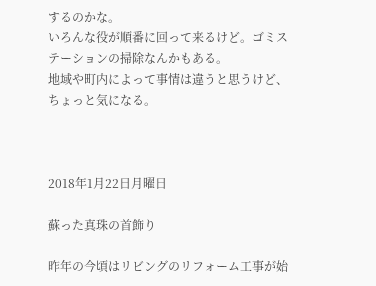するのかな。
いろんな役が順番に回って来るけど。ゴミステーションの掃除なんかもある。
地域や町内によって事情は違うと思うけど、ちょっと気になる。



2018年1月22日月曜日

蘇った真珠の首飾り

昨年の今頃はリビングのリフォーム工事が始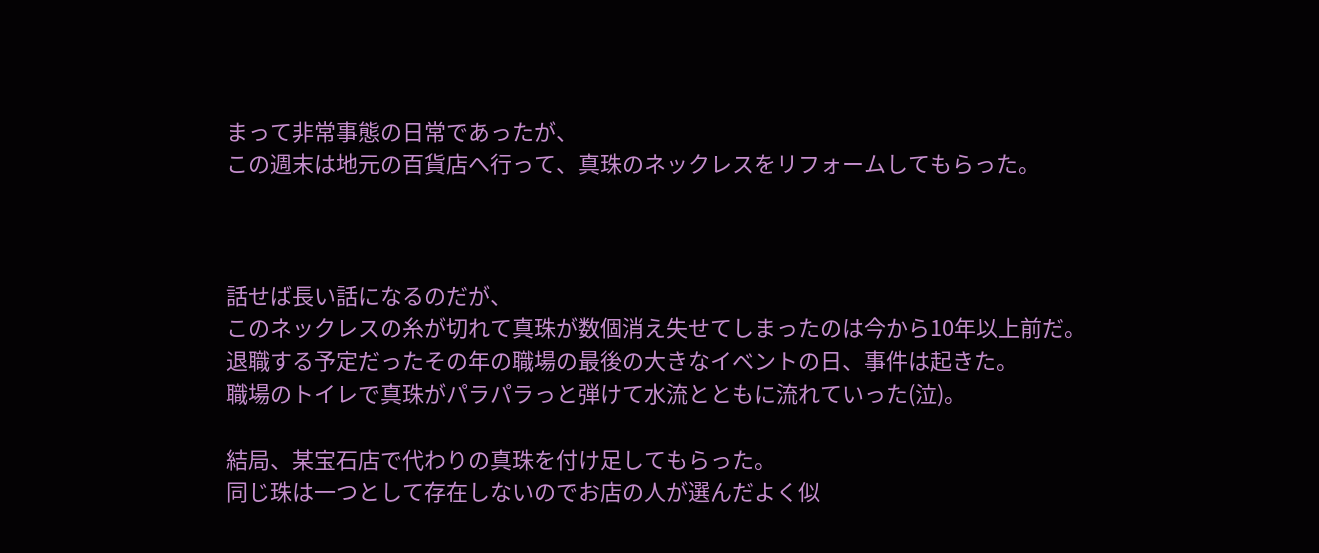まって非常事態の日常であったが、
この週末は地元の百貨店へ行って、真珠のネックレスをリフォームしてもらった。



話せば長い話になるのだが、
このネックレスの糸が切れて真珠が数個消え失せてしまったのは今から10年以上前だ。
退職する予定だったその年の職場の最後の大きなイベントの日、事件は起きた。
職場のトイレで真珠がパラパラっと弾けて水流とともに流れていった(泣)。

結局、某宝石店で代わりの真珠を付け足してもらった。
同じ珠は一つとして存在しないのでお店の人が選んだよく似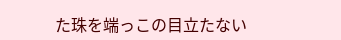た珠を端っこの目立たない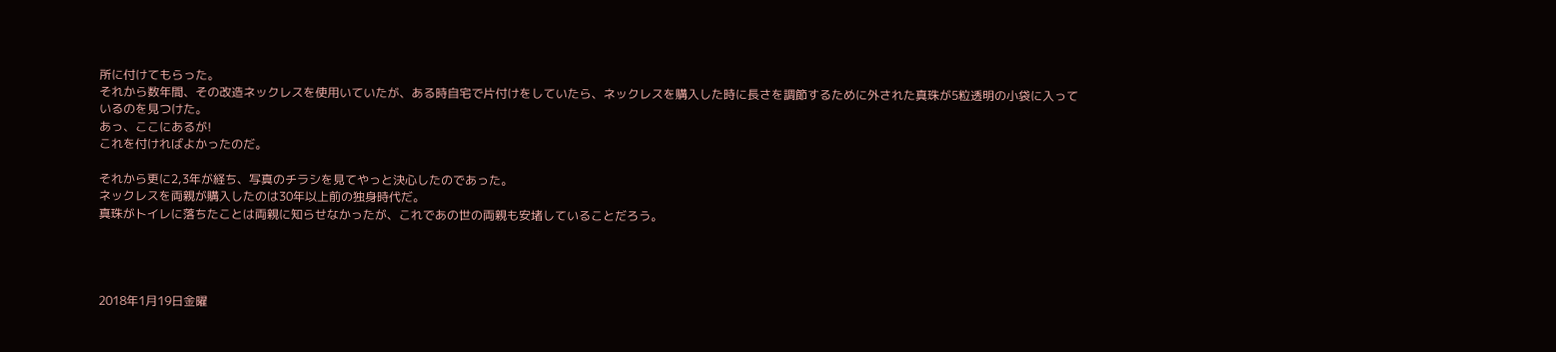所に付けてもらった。
それから数年間、その改造ネックレスを使用いていたが、ある時自宅で片付けをしていたら、ネックレスを購入した時に長さを調節するために外された真珠が5粒透明の小袋に入っているのを見つけた。
あっ、ここにあるが!
これを付ければよかったのだ。

それから更に2,3年が経ち、写真のチラシを見てやっと決心したのであった。
ネックレスを両親が購入したのは30年以上前の独身時代だ。
真珠がトイレに落ちたことは両親に知らせなかったが、これであの世の両親も安堵していることだろう。




2018年1月19日金曜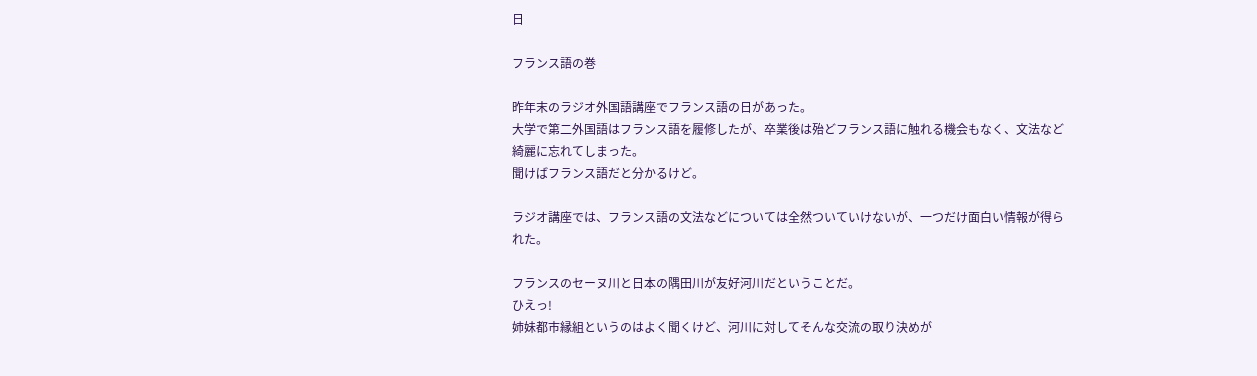日

フランス語の巻

昨年末のラジオ外国語講座でフランス語の日があった。
大学で第二外国語はフランス語を履修したが、卒業後は殆どフランス語に触れる機会もなく、文法など綺麗に忘れてしまった。
聞けばフランス語だと分かるけど。

ラジオ講座では、フランス語の文法などについては全然ついていけないが、一つだけ面白い情報が得られた。

フランスのセーヌ川と日本の隅田川が友好河川だということだ。
ひえっ!
姉妹都市縁組というのはよく聞くけど、河川に対してそんな交流の取り決めが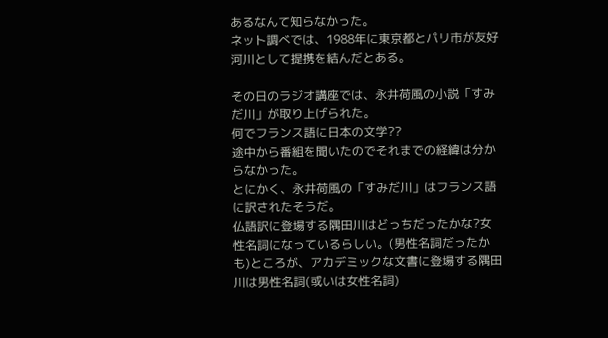あるなんて知らなかった。
ネット調べでは、1988年に東京都とパリ市が友好河川として提携を結んだとある。

その日のラジオ講座では、永井荷風の小説「すみだ川」が取り上げられた。
何でフランス語に日本の文学??
途中から番組を聞いたのでそれまでの経緯は分からなかった。
とにかく、永井荷風の「すみだ川」はフランス語に訳されたそうだ。
仏語訳に登場する隅田川はどっちだったかな?女性名詞になっているらしい。(男性名詞だったかも)ところが、アカデミックな文書に登場する隅田川は男性名詞(或いは女性名詞)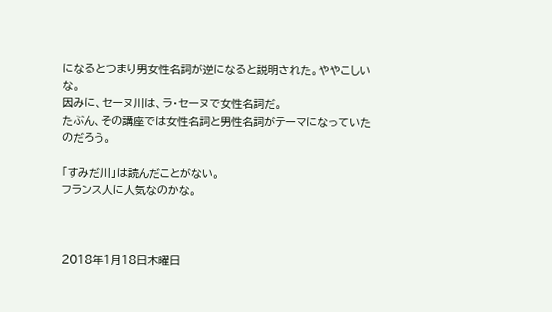になるとつまり男女性名詞が逆になると説明された。ややこしいな。
因みに、セーヌ川は、ラ・セーヌで女性名詞だ。
たぶん、その講座では女性名詞と男性名詞がテーマになっていたのだろう。

「すみだ川」は読んだことがない。
フランス人に人気なのかな。



2018年1月18日木曜日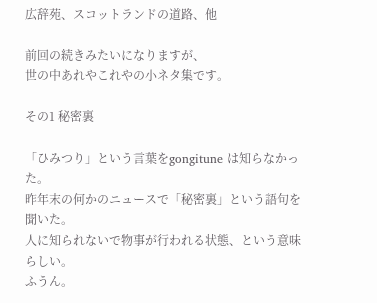広辞苑、スコットランドの道路、他

前回の続きみたいになりますが、
世の中あれやこれやの小ネタ集です。

その1 秘密裏

「ひみつり」という言葉をgongitune は知らなかった。
昨年末の何かのニュースで「秘密裏」という語句を聞いた。
人に知られないで物事が行われる状態、という意味らしい。
ふうん。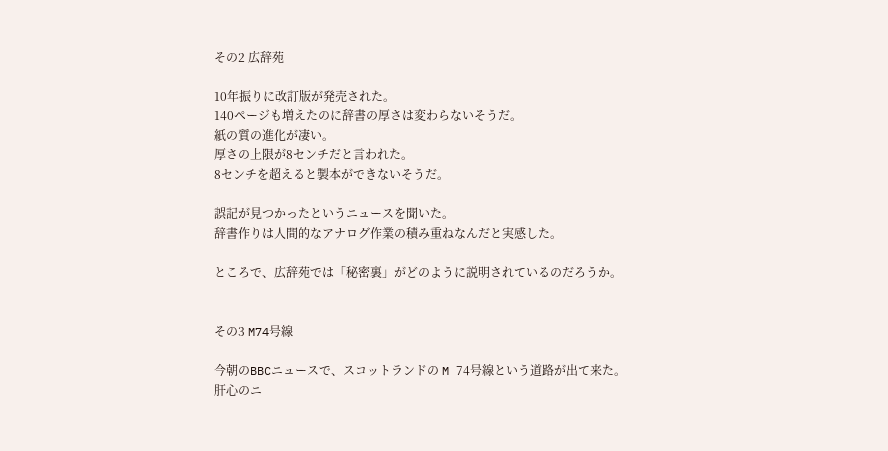その2 広辞苑

10年振りに改訂版が発売された。
140ページも増えたのに辞書の厚さは変わらないそうだ。
紙の質の進化が凄い。
厚さの上限が8センチだと言われた。
8センチを超えると製本ができないそうだ。

誤記が見つかったというニュースを聞いた。
辞書作りは人間的なアナログ作業の積み重ねなんだと実感した。

ところで、広辞苑では「秘密裏」がどのように説明されているのだろうか。


その3 M74号線

今朝のBBCニュースで、スコットランドの M 74号線という道路が出て来た。
肝心のニ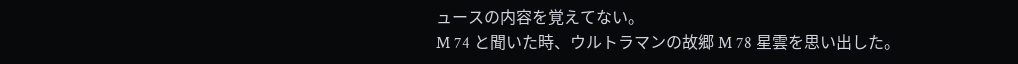ュースの内容を覚えてない。
M 74 と聞いた時、ウルトラマンの故郷 M 78 星雲を思い出した。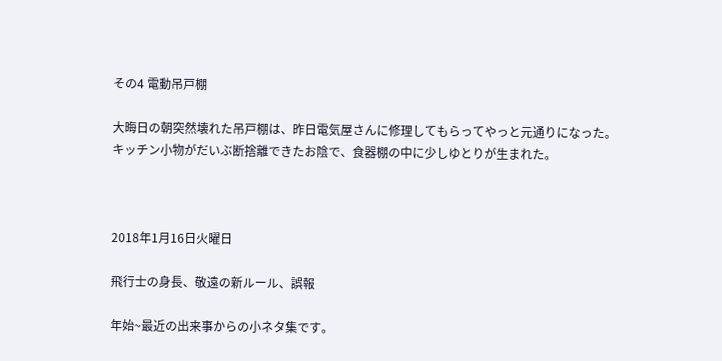その4 電動吊戸棚

大晦日の朝突然壊れた吊戸棚は、昨日電気屋さんに修理してもらってやっと元通りになった。
キッチン小物がだいぶ断捨離できたお陰で、食器棚の中に少しゆとりが生まれた。



2018年1月16日火曜日

飛行士の身長、敬遠の新ルール、誤報

年始~最近の出来事からの小ネタ集です。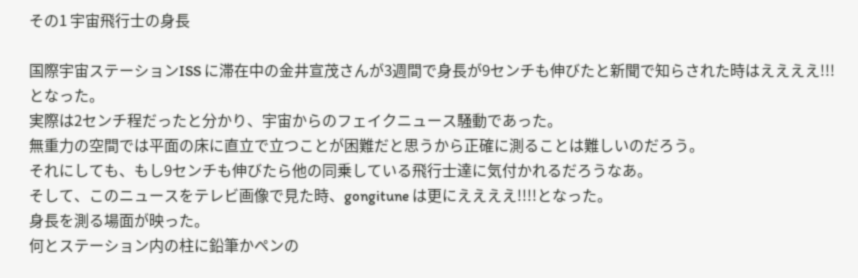その1 宇宙飛行士の身長

国際宇宙ステーションISS に滞在中の金井宣茂さんが3週間で身長が9センチも伸びたと新聞で知らされた時はええええ!!!となった。
実際は2センチ程だったと分かり、宇宙からのフェイクニュース騒動であった。
無重力の空間では平面の床に直立で立つことが困難だと思うから正確に測ることは難しいのだろう。
それにしても、もし9センチも伸びたら他の同乗している飛行士達に気付かれるだろうなあ。
そして、このニュースをテレビ画像で見た時、gongitune は更にええええ!!!!となった。
身長を測る場面が映った。
何とステーション内の柱に鉛筆かペンの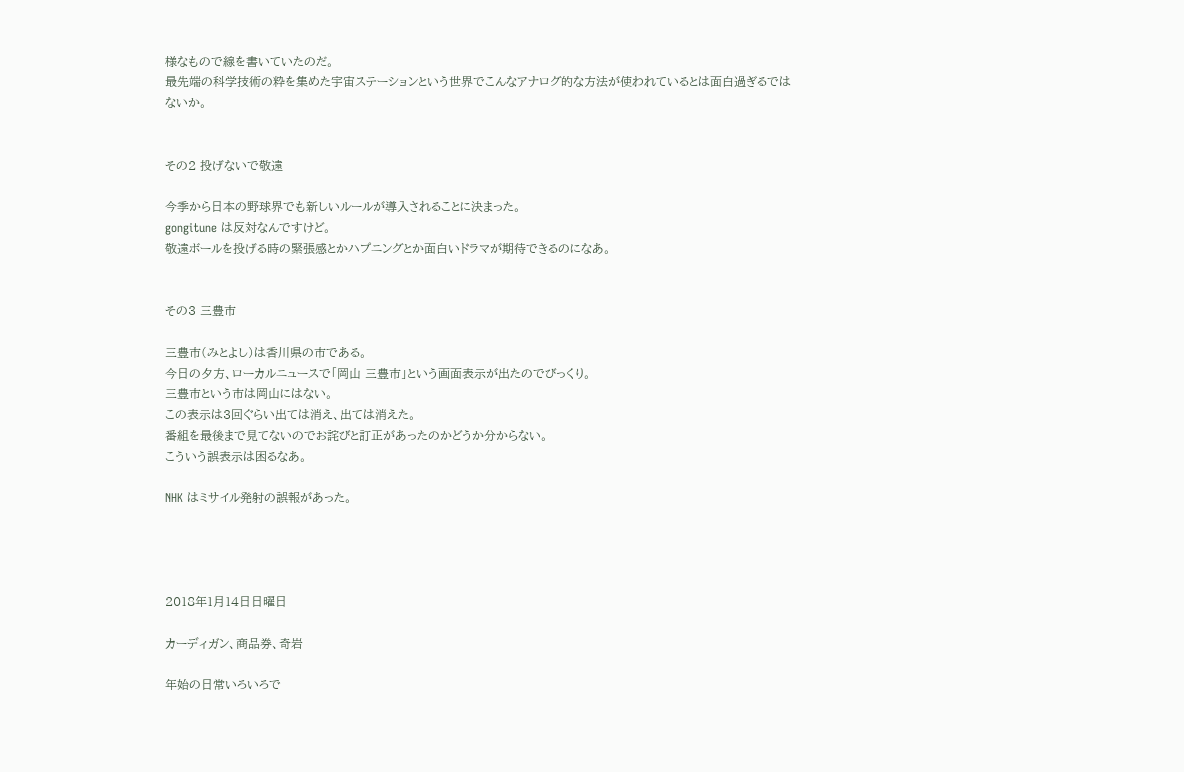様なもので線を書いていたのだ。
最先端の科学技術の粋を集めた宇宙ステーションという世界でこんなアナログ的な方法が使われているとは面白過ぎるではないか。


その2 投げないで敬遠

今季から日本の野球界でも新しいルールが導入されることに決まった。
gongitune は反対なんですけど。
敬遠ボールを投げる時の緊張感とかハプニングとか面白いドラマが期待できるのになあ。


その3 三豊市

三豊市(みとよし)は香川県の市である。
今日の夕方、ローカルニュースで「岡山 三豊市」という画面表示が出たのでびっくり。
三豊市という市は岡山にはない。
この表示は3回ぐらい出ては消え、出ては消えた。
番組を最後まで見てないのでお詫びと訂正があったのかどうか分からない。
こういう誤表示は困るなあ。

NHK はミサイル発射の誤報があった。




2018年1月14日日曜日

カーディガン、商品券、奇岩

年始の日常いろいろで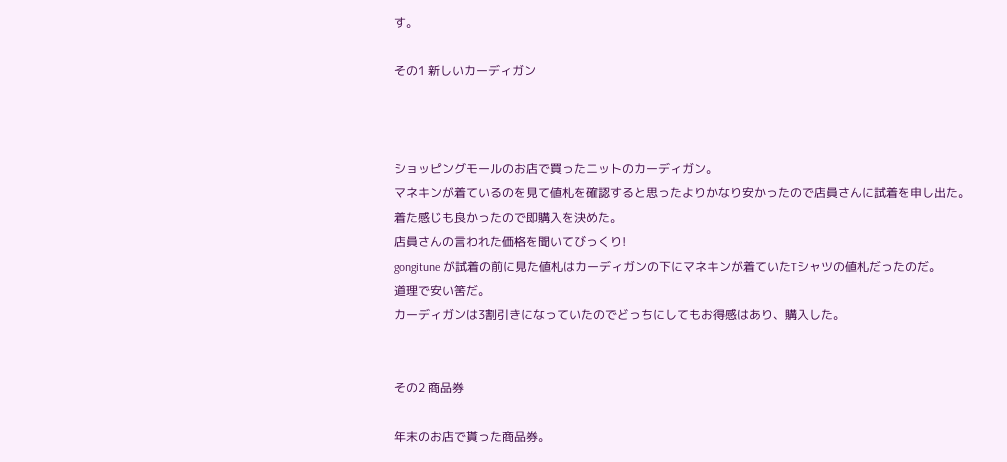す。

その1 新しいカーディガン



ショッピングモールのお店で買ったニットのカーディガン。
マネキンが着ているのを見て値札を確認すると思ったよりかなり安かったので店員さんに試着を申し出た。
着た感じも良かったので即購入を決めた。
店員さんの言われた価格を聞いてびっくり!
gongitune が試着の前に見た値札はカーディガンの下にマネキンが着ていたTシャツの値札だったのだ。
道理で安い筈だ。
カーディガンは3割引きになっていたのでどっちにしてもお得感はあり、購入した。


その2 商品券

年末のお店で貰った商品券。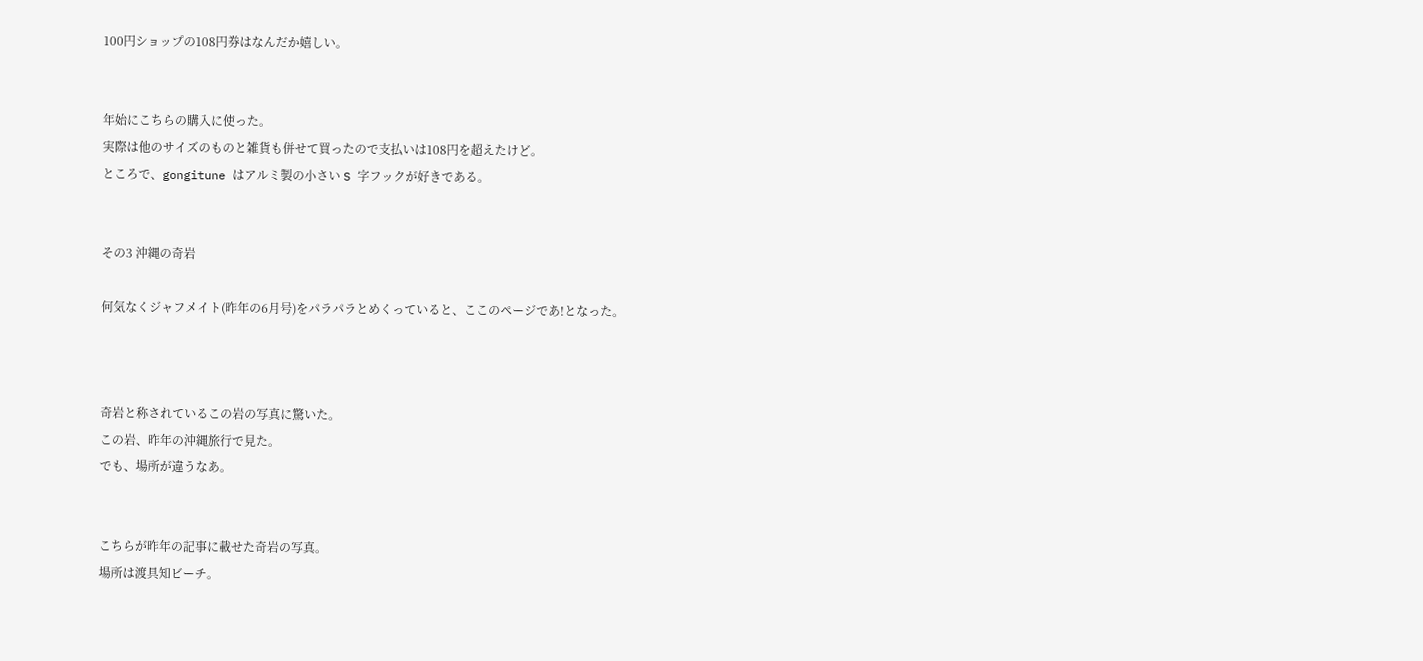100円ショップの108円券はなんだか嬉しい。


年始にこちらの購入に使った。
実際は他のサイズのものと雑貨も併せて買ったので支払いは108円を超えたけど。
ところで、gongitune はアルミ製の小さい S 字フックが好きである。


その3 沖縄の奇岩

何気なくジャフメイト(昨年の6月号)をパラパラとめくっていると、ここのページであ!となった。



奇岩と称されているこの岩の写真に驚いた。
この岩、昨年の沖縄旅行で見た。
でも、場所が違うなあ。


こちらが昨年の記事に載せた奇岩の写真。
場所は渡具知ビーチ。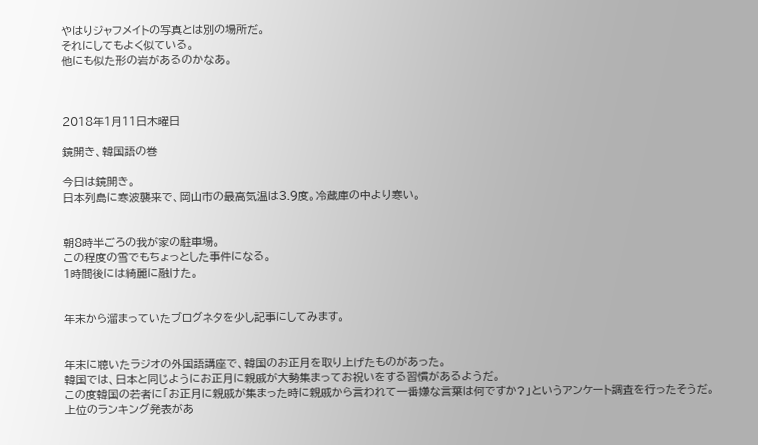やはりジャフメイトの写真とは別の場所だ。
それにしてもよく似ている。
他にも似た形の岩があるのかなあ。



2018年1月11日木曜日

鏡開き、韓国語の巻

今日は鏡開き。
日本列島に寒波襲来で、岡山市の最高気温は3.9度。冷蔵庫の中より寒い。


朝8時半ごろの我が家の駐車場。
この程度の雪でもちょっとした事件になる。
1時間後には綺麗に融けた。


年末から溜まっていたブログネタを少し記事にしてみます。


年末に聴いたラジオの外国語講座で、韓国のお正月を取り上げたものがあった。
韓国では、日本と同じようにお正月に親戚が大勢集まってお祝いをする習慣があるようだ。
この度韓国の若者に「お正月に親戚が集まった時に親戚から言われて一番嫌な言葉は何ですか?」というアンケート調査を行ったそうだ。
上位のランキング発表があ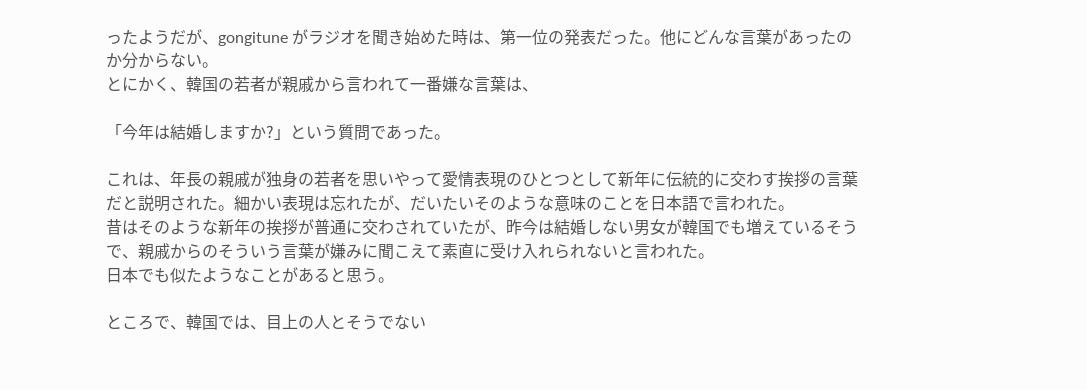ったようだが、gongitune がラジオを聞き始めた時は、第一位の発表だった。他にどんな言葉があったのか分からない。
とにかく、韓国の若者が親戚から言われて一番嫌な言葉は、

「今年は結婚しますか?」という質問であった。

これは、年長の親戚が独身の若者を思いやって愛情表現のひとつとして新年に伝統的に交わす挨拶の言葉だと説明された。細かい表現は忘れたが、だいたいそのような意味のことを日本語で言われた。
昔はそのような新年の挨拶が普通に交わされていたが、昨今は結婚しない男女が韓国でも増えているそうで、親戚からのそういう言葉が嫌みに聞こえて素直に受け入れられないと言われた。
日本でも似たようなことがあると思う。

ところで、韓国では、目上の人とそうでない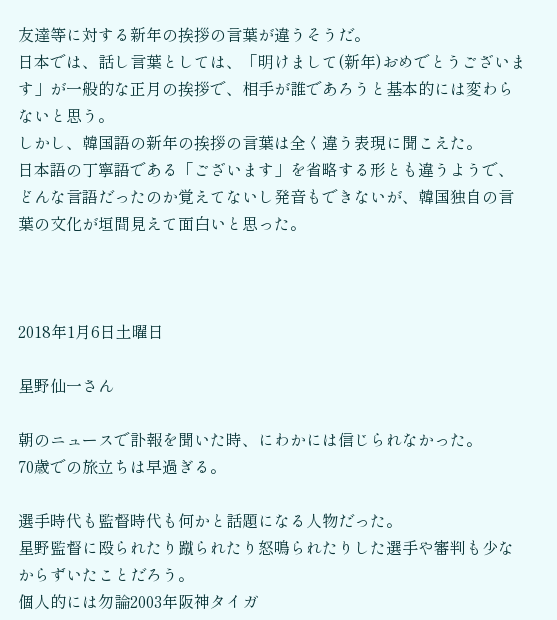友達等に対する新年の挨拶の言葉が違うそうだ。
日本では、話し言葉としては、「明けまして(新年)おめでとうございます」が一般的な正月の挨拶で、相手が誰であろうと基本的には変わらないと思う。
しかし、韓国語の新年の挨拶の言葉は全く違う表現に聞こえた。
日本語の丁寧語である「ございます」を省略する形とも違うようで、どんな言語だったのか覚えてないし発音もできないが、韓国独自の言葉の文化が垣間見えて面白いと思った。



2018年1月6日土曜日

星野仙一さん

朝のニュースで訃報を聞いた時、にわかには信じられなかった。
70歳での旅立ちは早過ぎる。

選手時代も監督時代も何かと話題になる人物だった。
星野監督に殴られたり蹴られたり怒鳴られたりした選手や審判も少なからずいたことだろう。
個人的には勿論2003年阪神タイガ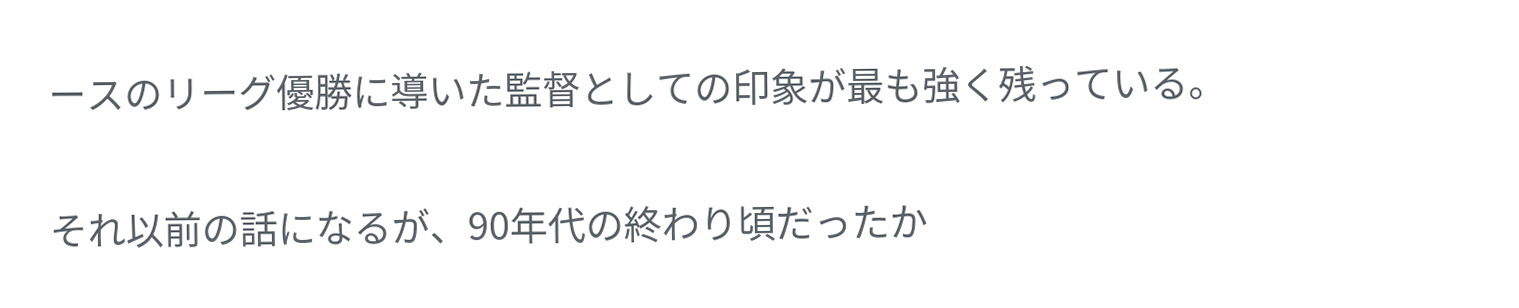ースのリーグ優勝に導いた監督としての印象が最も強く残っている。

それ以前の話になるが、90年代の終わり頃だったか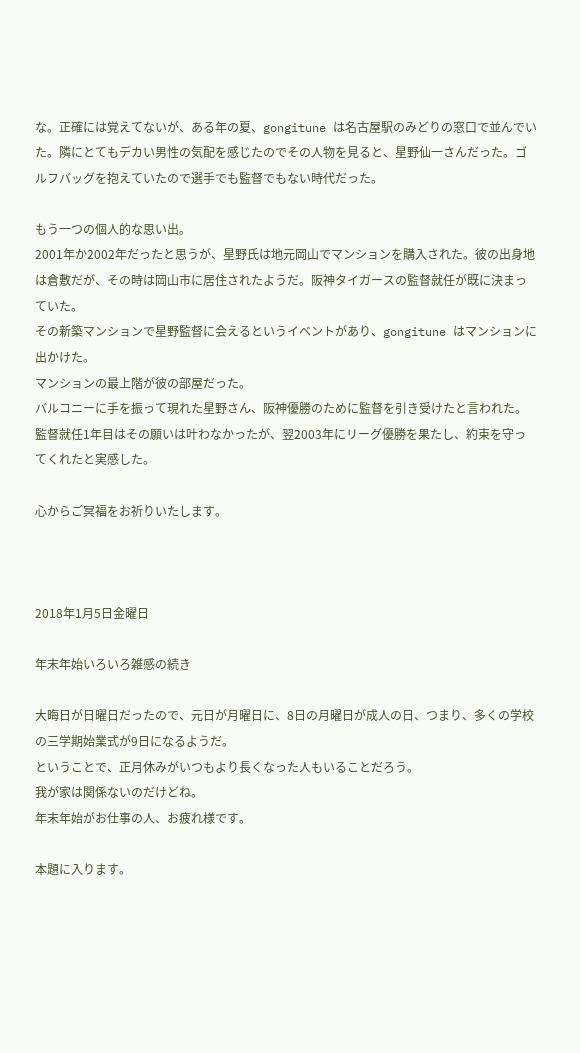な。正確には覚えてないが、ある年の夏、gongitune は名古屋駅のみどりの窓口で並んでいた。隣にとてもデカい男性の気配を感じたのでその人物を見ると、星野仙一さんだった。ゴルフバッグを抱えていたので選手でも監督でもない時代だった。

もう一つの個人的な思い出。
2001年か2002年だったと思うが、星野氏は地元岡山でマンションを購入された。彼の出身地は倉敷だが、その時は岡山市に居住されたようだ。阪神タイガースの監督就任が既に決まっていた。
その新築マンションで星野監督に会えるというイベントがあり、gongitune はマンションに出かけた。
マンションの最上階が彼の部屋だった。
バルコニーに手を振って現れた星野さん、阪神優勝のために監督を引き受けたと言われた。
監督就任1年目はその願いは叶わなかったが、翌2003年にリーグ優勝を果たし、約束を守ってくれたと実感した。

心からご冥福をお祈りいたします。



2018年1月5日金曜日

年末年始いろいろ雑感の続き

大晦日が日曜日だったので、元日が月曜日に、8日の月曜日が成人の日、つまり、多くの学校の三学期始業式が9日になるようだ。
ということで、正月休みがいつもより長くなった人もいることだろう。
我が家は関係ないのだけどね。
年末年始がお仕事の人、お疲れ様です。

本題に入ります。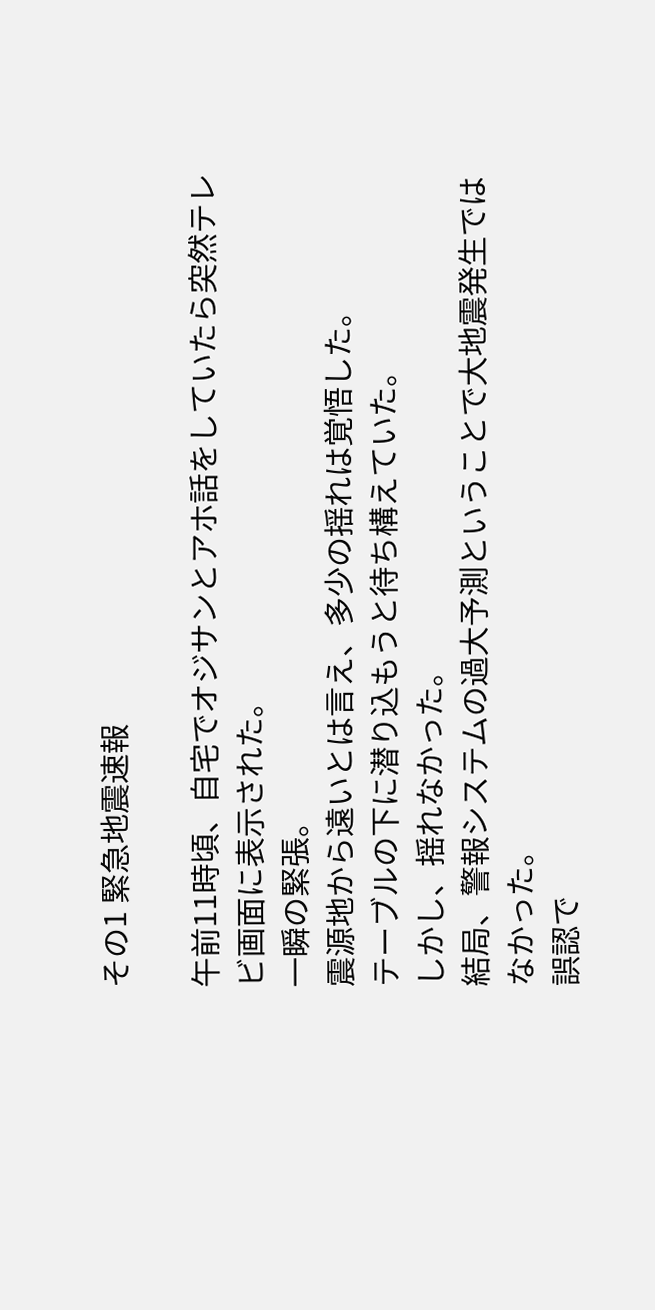その1 緊急地震速報

午前11時頃、自宅でオジサンとアホ話をしていたら突然テレビ画面に表示された。
一瞬の緊張。
震源地から遠いとは言え、多少の揺れは覚悟した。
テーブルの下に潜り込もうと待ち構えていた。
しかし、揺れなかった。
結局、警報システムの過大予測ということで大地震発生ではなかった。
誤認で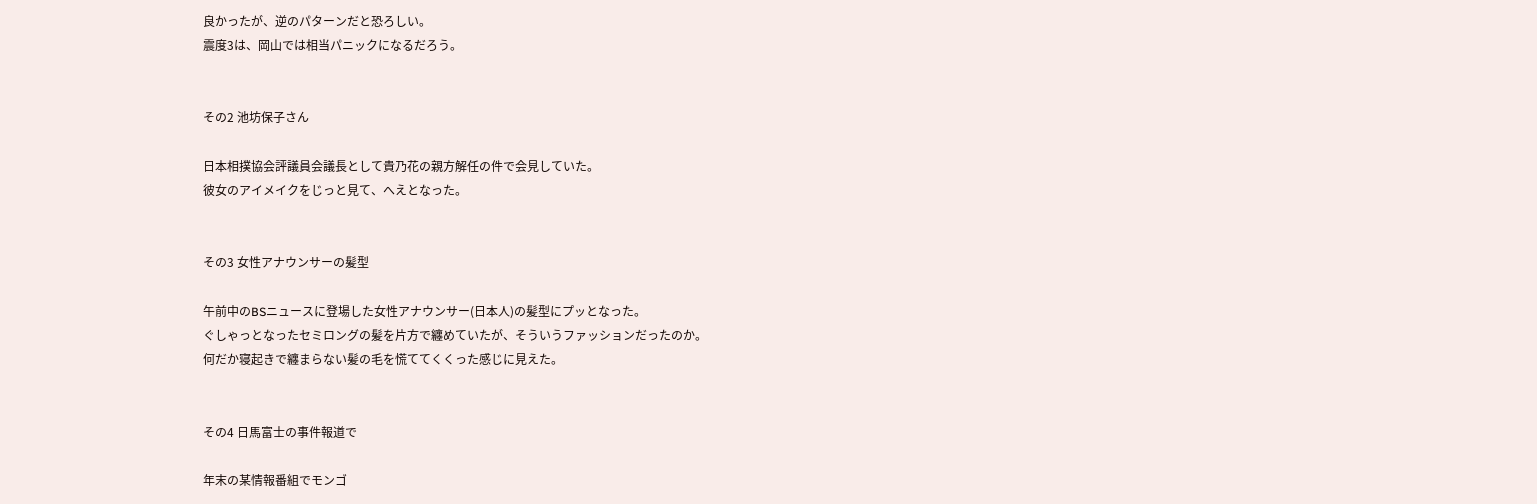良かったが、逆のパターンだと恐ろしい。
震度3は、岡山では相当パニックになるだろう。


その2 池坊保子さん

日本相撲協会評議員会議長として貴乃花の親方解任の件で会見していた。
彼女のアイメイクをじっと見て、へえとなった。


その3 女性アナウンサーの髪型

午前中のBSニュースに登場した女性アナウンサー(日本人)の髪型にプッとなった。
ぐしゃっとなったセミロングの髪を片方で纏めていたが、そういうファッションだったのか。
何だか寝起きで纏まらない髪の毛を慌ててくくった感じに見えた。


その4 日馬富士の事件報道で

年末の某情報番組でモンゴ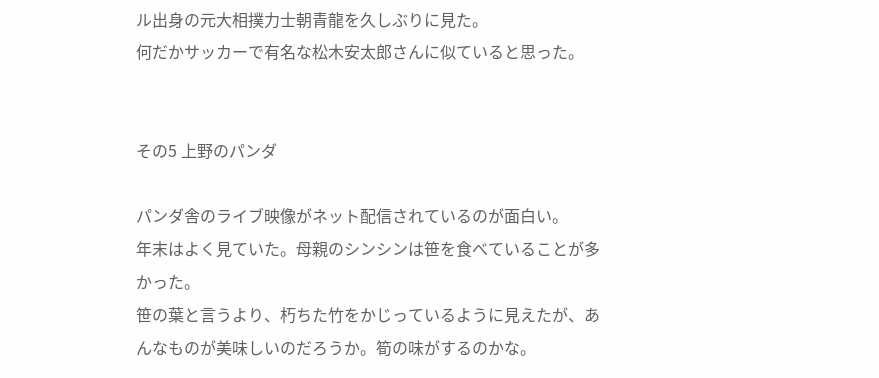ル出身の元大相撲力士朝青龍を久しぶりに見た。
何だかサッカーで有名な松木安太郎さんに似ていると思った。


その5 上野のパンダ

パンダ舎のライブ映像がネット配信されているのが面白い。
年末はよく見ていた。母親のシンシンは笹を食べていることが多かった。
笹の葉と言うより、朽ちた竹をかじっているように見えたが、あんなものが美味しいのだろうか。筍の味がするのかな。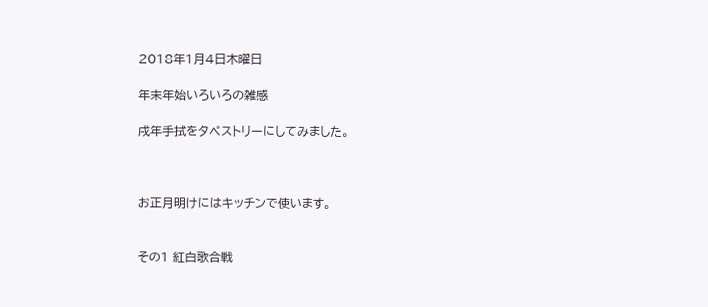2018年1月4日木曜日

年末年始いろいろの雑感

戌年手拭をタペストリーにしてみました。



お正月明けにはキッチンで使います。


その1 紅白歌合戦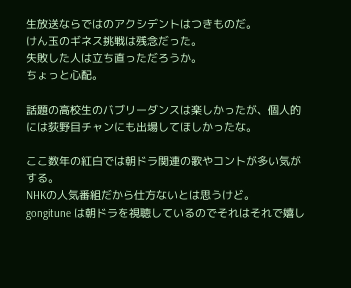生放送ならではのアクシデントはつきものだ。
けん玉のギネス挑戦は残念だった。
失敗した人は立ち直っただろうか。
ちょっと心配。

話題の高校生のバブリーダンスは楽しかったが、個人的には荻野目チャンにも出場してほしかったな。

ここ数年の紅白では朝ドラ関連の歌やコントが多い気がする。
NHKの人気番組だから仕方ないとは思うけど。
gongitune は朝ドラを視聴しているのでそれはそれで嬉し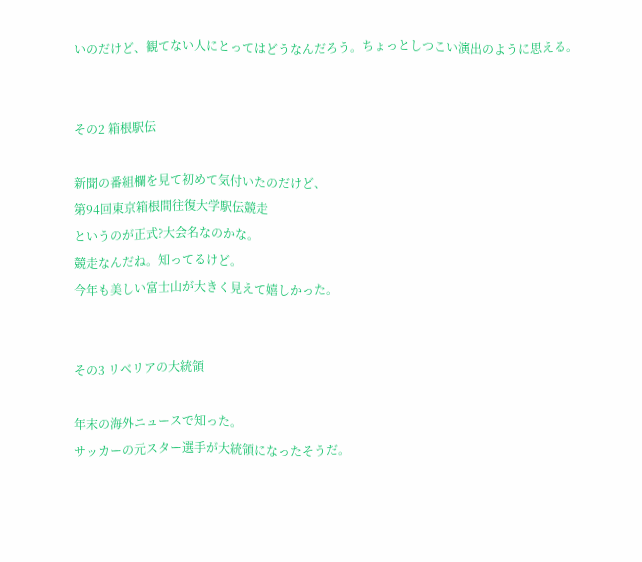いのだけど、観てない人にとってはどうなんだろう。ちょっとしつこい演出のように思える。


その2 箱根駅伝

新聞の番組欄を見て初めて気付いたのだけど、
第94回東京箱根間往復大学駅伝競走
というのが正式?大会名なのかな。
競走なんだね。知ってるけど。
今年も美しい富士山が大きく見えて嬉しかった。


その3 リベリアの大統領

年末の海外ニュースで知った。
サッカーの元スター選手が大統領になったそうだ。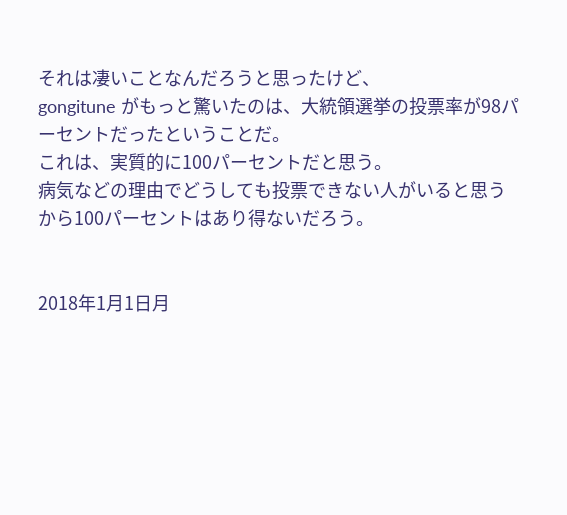それは凄いことなんだろうと思ったけど、
gongitune がもっと驚いたのは、大統領選挙の投票率が98パーセントだったということだ。
これは、実質的に100パーセントだと思う。
病気などの理由でどうしても投票できない人がいると思うから100パーセントはあり得ないだろう。


2018年1月1日月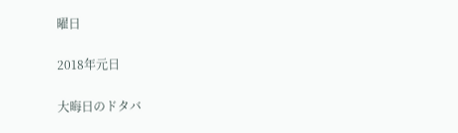曜日

2018年元日

大晦日のドタバ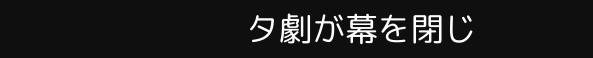タ劇が幕を閉じ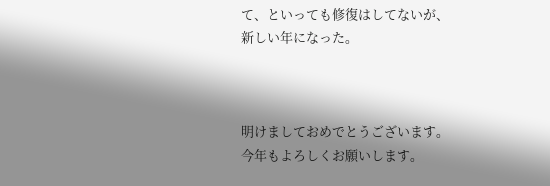て、といっても修復はしてないが、
新しい年になった。



明けましておめでとうございます。
今年もよろしくお願いします。